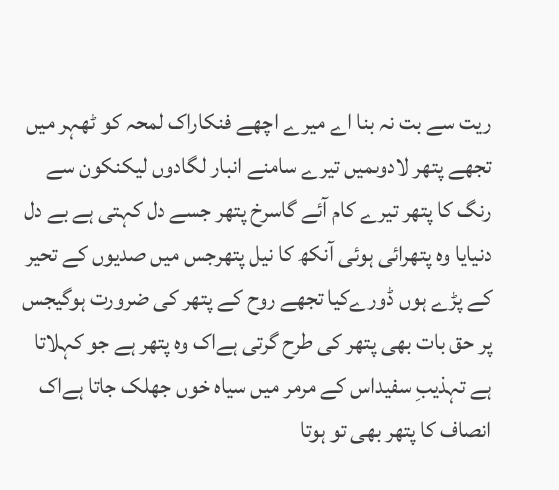ریت سے بت نہ بنا اے میرے اچھے فنکاراک لمحہ کو ٹھہر میں تجھے پتھر لادوںمیں تیرے سامنے انبار لگادوں لیکنکون سے رنگ کا پتھر تیرے کام آئے گاسرخ پتھر جسے دل کہتی ہے بے دل دنیایا وہ پتھرائی ہوئی آنکھ کا نیل پتھرجس میں صدیوں کے تحیر کے پڑے ہوں ڈورےکیا تجھے روح کے پتھر کی ضرورت ہوگیجس پر حق بات بھی پتھر کی طرح گرتی ہےاک وہ پتھر ہے جو کہلاتا ہے تہذیبِ سفیداس کے مرمر میں سیاہ خوں جھلک جاتا ہےاک انصاف کا پتھر بھی تو ہوتا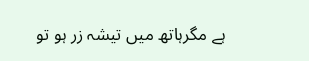ہے مگرہاتھ میں تیشہ زر ہو تو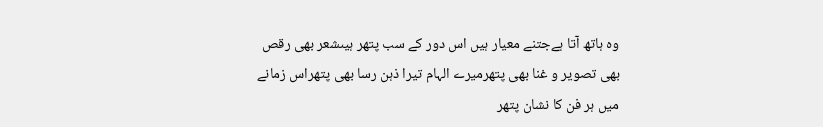وہ ہاتھ آتا ہےجتنے معیار ہیں اس دور کے سب پتھر ہیںشعر بھی رقص بھی تصویر و غنا بھی پتھرمیرے الہام تیرا ذہن رسا بھی پتھراس زمانے میں ہر فن کا نشان پتھر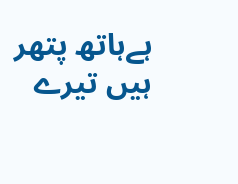ہےہاتھ پتھر ہیں تیرے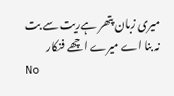میری زبان پتھر ہےریت سے بت نہ بنا اے میرے اچھے فنکار
No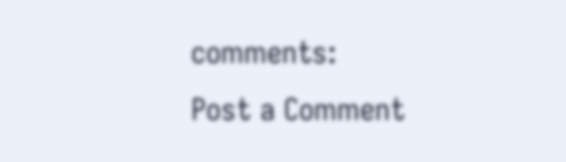comments:
Post a Comment